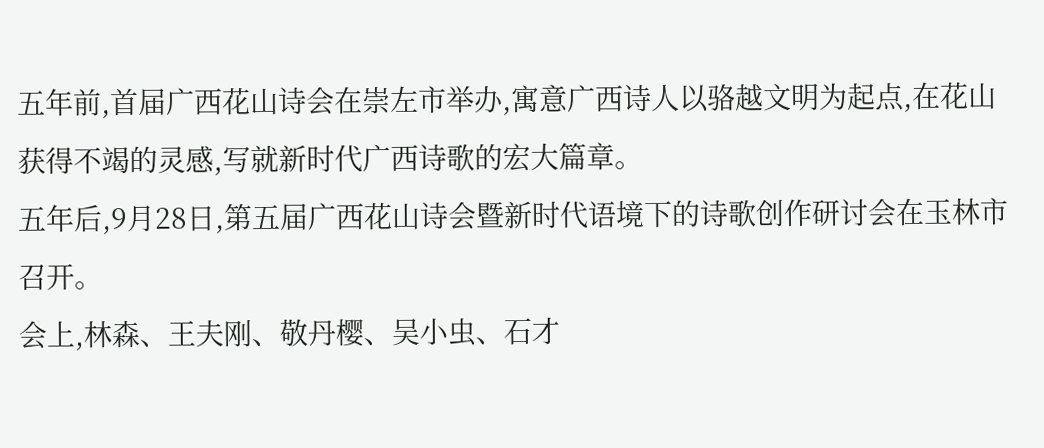五年前,首届广西花山诗会在崇左市举办,寓意广西诗人以骆越文明为起点,在花山获得不竭的灵感,写就新时代广西诗歌的宏大篇章。
五年后,9月28日,第五届广西花山诗会暨新时代语境下的诗歌创作研讨会在玉林市召开。
会上,林森、王夫刚、敬丹樱、吴小虫、石才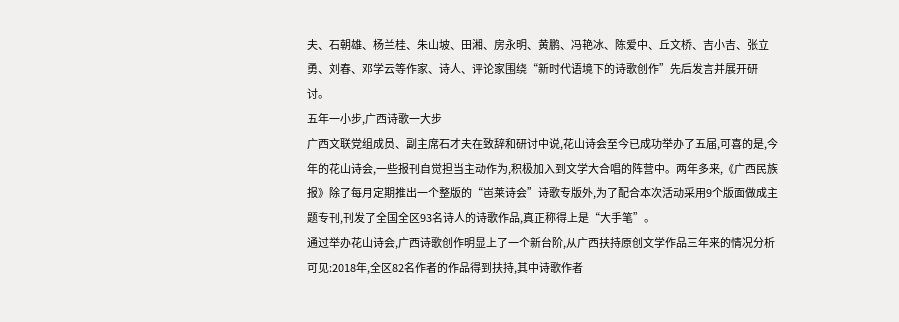夫、石朝雄、杨兰桂、朱山坡、田湘、房永明、黄鹏、冯艳冰、陈爱中、丘文桥、吉小吉、张立勇、刘春、邓学云等作家、诗人、评论家围绕“新时代语境下的诗歌创作”先后发言并展开研讨。
五年一小步,广西诗歌一大步
广西文联党组成员、副主席石才夫在致辞和研讨中说,花山诗会至今已成功举办了五届,可喜的是,今年的花山诗会,一些报刊自觉担当主动作为,积极加入到文学大合唱的阵营中。两年多来,《广西民族报》除了每月定期推出一个整版的“岜莱诗会”诗歌专版外,为了配合本次活动采用9个版面做成主题专刊,刊发了全国全区93名诗人的诗歌作品,真正称得上是“大手笔”。
通过举办花山诗会,广西诗歌创作明显上了一个新台阶,从广西扶持原创文学作品三年来的情况分析可见:2018年,全区82名作者的作品得到扶持,其中诗歌作者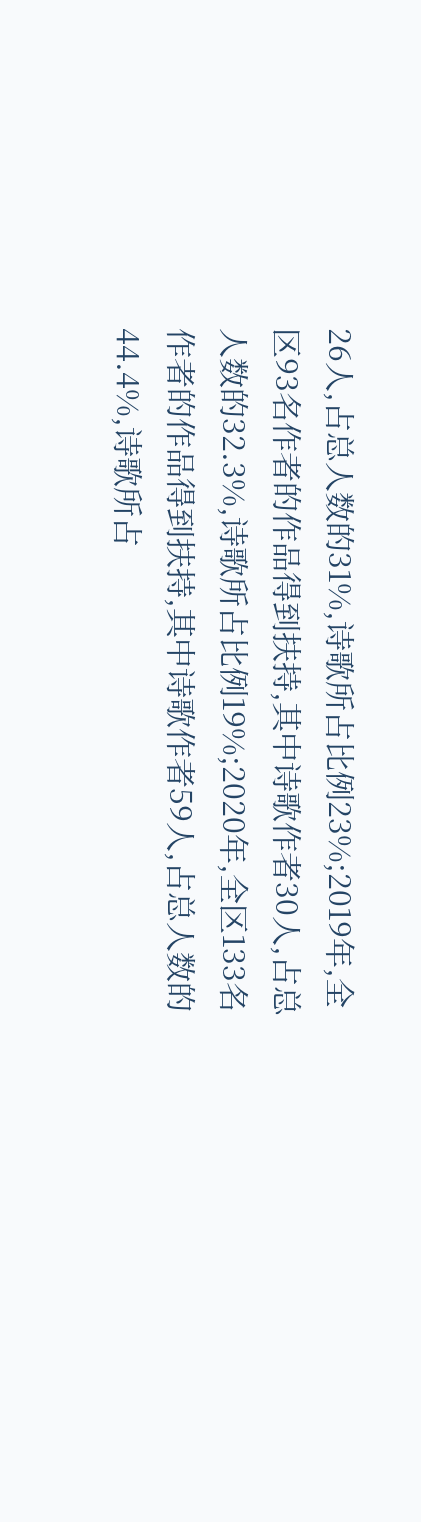26人,占总人数的31%,诗歌所占比例23%;2019年,全区93名作者的作品得到扶持,其中诗歌作者30人,占总人数的32.3%,诗歌所占比例19%;2020年,全区133名作者的作品得到扶持,其中诗歌作者59人,占总人数的44.4%,诗歌所占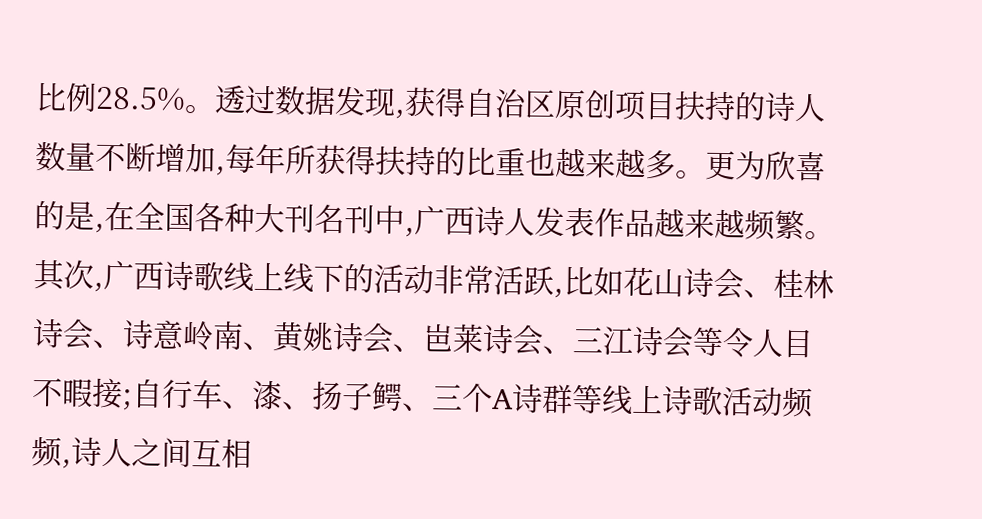比例28.5%。透过数据发现,获得自治区原创项目扶持的诗人数量不断增加,每年所获得扶持的比重也越来越多。更为欣喜的是,在全国各种大刊名刊中,广西诗人发表作品越来越频繁。
其次,广西诗歌线上线下的活动非常活跃,比如花山诗会、桂林诗会、诗意岭南、黄姚诗会、岜莱诗会、三江诗会等令人目不暇接;自行车、漆、扬子鳄、三个A诗群等线上诗歌活动频频,诗人之间互相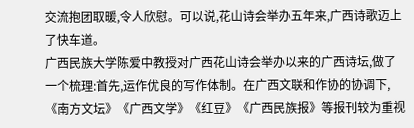交流抱团取暖,令人欣慰。可以说,花山诗会举办五年来,广西诗歌迈上了快车道。
广西民族大学陈爱中教授对广西花山诗会举办以来的广西诗坛,做了一个梳理:首先,运作优良的写作体制。在广西文联和作协的协调下,《南方文坛》《广西文学》《红豆》《广西民族报》等报刊较为重视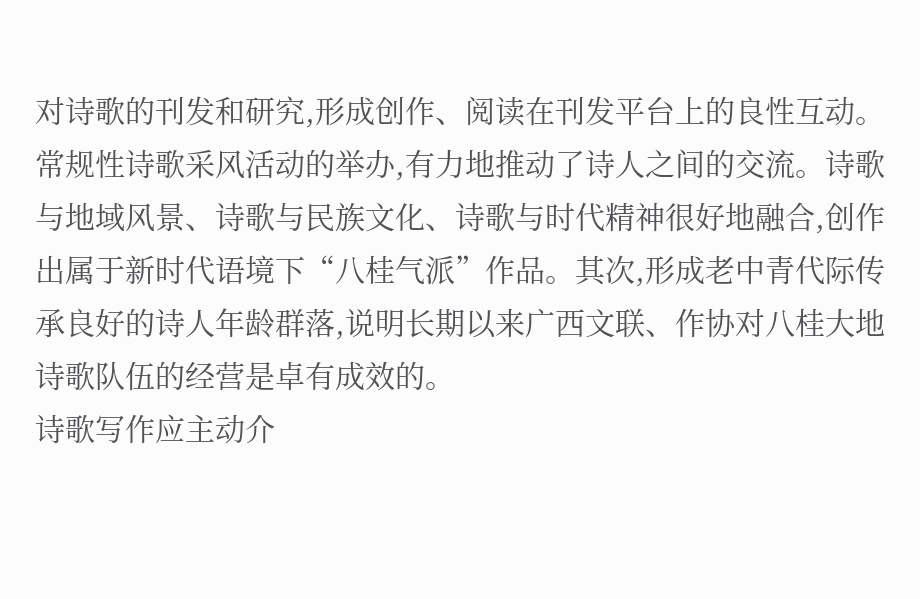对诗歌的刊发和研究,形成创作、阅读在刊发平台上的良性互动。常规性诗歌采风活动的举办,有力地推动了诗人之间的交流。诗歌与地域风景、诗歌与民族文化、诗歌与时代精神很好地融合,创作出属于新时代语境下“八桂气派”作品。其次,形成老中青代际传承良好的诗人年龄群落,说明长期以来广西文联、作协对八桂大地诗歌队伍的经营是卓有成效的。
诗歌写作应主动介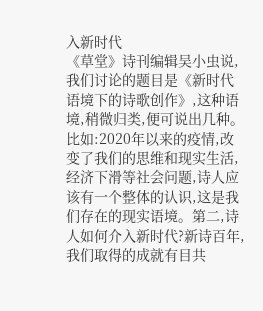入新时代
《草堂》诗刊编辑吴小虫说,我们讨论的题目是《新时代语境下的诗歌创作》,这种语境,稍微归类,便可说出几种。比如:2020年以来的疫情,改变了我们的思维和现实生活,经济下滑等社会问题,诗人应该有一个整体的认识,这是我们存在的现实语境。第二,诗人如何介入新时代?新诗百年,我们取得的成就有目共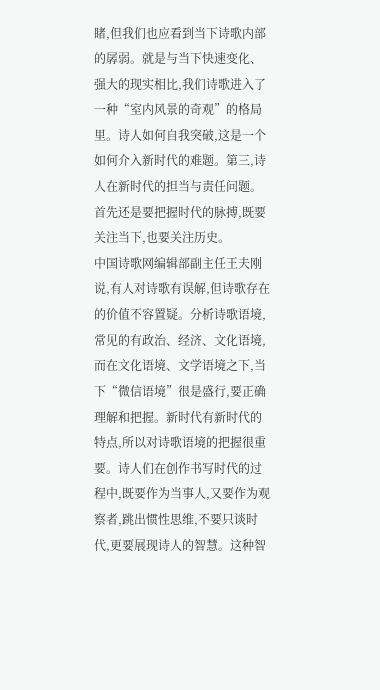睹,但我们也应看到当下诗歌内部的孱弱。就是与当下快速变化、强大的现实相比,我们诗歌进入了一种“室内风景的奇观”的格局里。诗人如何自我突破,这是一个如何介入新时代的难题。第三,诗人在新时代的担当与责任问题。首先还是要把握时代的脉搏,既要关注当下,也要关注历史。
中国诗歌网编辑部副主任王夫刚说,有人对诗歌有误解,但诗歌存在的价值不容置疑。分析诗歌语境,常见的有政治、经济、文化语境,而在文化语境、文学语境之下,当下“微信语境”很是盛行,要正确理解和把握。新时代有新时代的特点,所以对诗歌语境的把握很重要。诗人们在创作书写时代的过程中,既要作为当事人,又要作为观察者,跳出惯性思维,不要只谈时代,更要展现诗人的智慧。这种智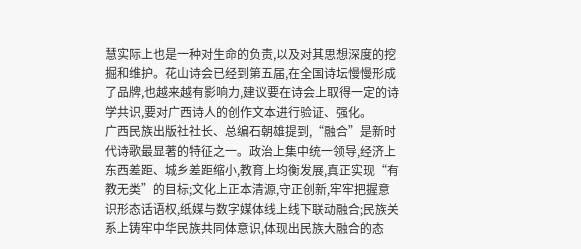慧实际上也是一种对生命的负责,以及对其思想深度的挖掘和维护。花山诗会已经到第五届,在全国诗坛慢慢形成了品牌,也越来越有影响力,建议要在诗会上取得一定的诗学共识,要对广西诗人的创作文本进行验证、强化。
广西民族出版社社长、总编石朝雄提到,“融合”是新时代诗歌最显著的特征之一。政治上集中统一领导,经济上东西差距、城乡差距缩小,教育上均衡发展,真正实现“有教无类”的目标;文化上正本清源,守正创新,牢牢把握意识形态话语权,纸媒与数字媒体线上线下联动融合;民族关系上铸牢中华民族共同体意识,体现出民族大融合的态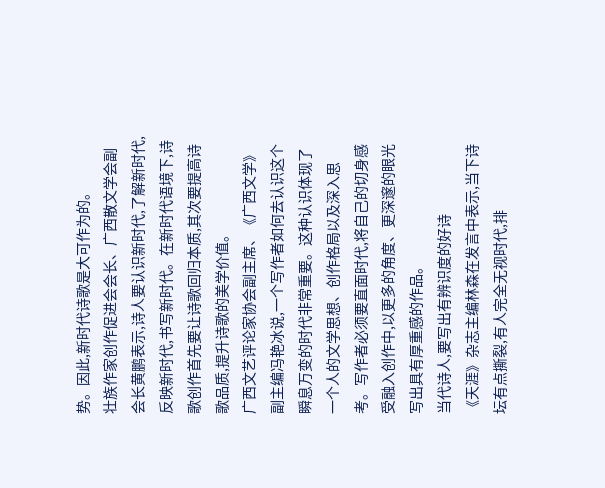势。因此,新时代诗歌是大可作为的。
壮族作家创作促进会会长、广西散文学会副会长黄鹏表示,诗人要认识新时代,了解新时代,反映新时代,书写新时代。在新时代语境下,诗歌创作首先要让诗歌回归本质,其次要提高诗歌品质,提升诗歌的美学价值。
广西文艺评论家协会副主席、《广西文学》副主编冯艳冰说,一个写作者如何去认识这个瞬息万变的时代非常重要。这种认识体现了一个人的文学思想、创作格局以及深入思考。写作者必须要直面时代,将自己的切身感受融入创作中,以更多的角度、更深邃的眼光写出具有厚重感的作品。
当代诗人,要写出有辨识度的好诗
《天涯》杂志主编林森在发言中表示,当下诗坛有点撕裂,有人完全无视时代,排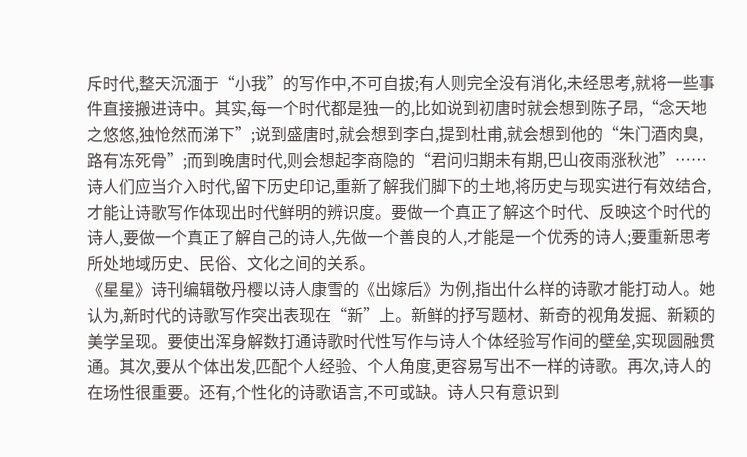斥时代,整天沉湎于“小我”的写作中,不可自拔;有人则完全没有消化,未经思考,就将一些事件直接搬进诗中。其实,每一个时代都是独一的,比如说到初唐时就会想到陈子昂,“念天地之悠悠,独怆然而涕下”;说到盛唐时,就会想到李白,提到杜甫,就会想到他的“朱门酒肉臭,路有冻死骨”;而到晚唐时代,则会想起李商隐的“君问归期未有期,巴山夜雨涨秋池”……诗人们应当介入时代,留下历史印记,重新了解我们脚下的土地,将历史与现实进行有效结合,才能让诗歌写作体现出时代鲜明的辨识度。要做一个真正了解这个时代、反映这个时代的诗人,要做一个真正了解自己的诗人,先做一个善良的人,才能是一个优秀的诗人;要重新思考所处地域历史、民俗、文化之间的关系。
《星星》诗刊编辑敬丹樱以诗人康雪的《出嫁后》为例,指出什么样的诗歌才能打动人。她认为,新时代的诗歌写作突出表现在“新”上。新鲜的抒写题材、新奇的视角发掘、新颖的美学呈现。要使出浑身解数打通诗歌时代性写作与诗人个体经验写作间的壁垒,实现圆融贯通。其次,要从个体出发,匹配个人经验、个人角度,更容易写出不一样的诗歌。再次,诗人的在场性很重要。还有,个性化的诗歌语言,不可或缺。诗人只有意识到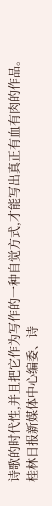诗歌的时代性,并且把它作为写作的一种自觉方式,才能写出真正有血有肉的作品。
桂林日报新媒体中心编委、诗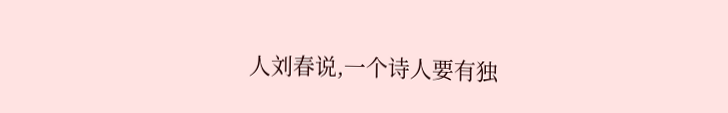人刘春说,一个诗人要有独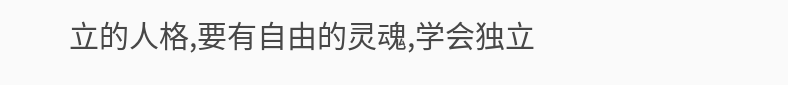立的人格,要有自由的灵魂,学会独立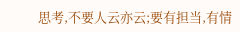思考,不要人云亦云;要有担当,有情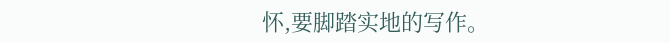怀,要脚踏实地的写作。